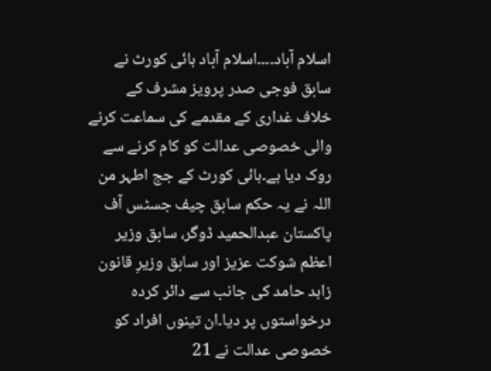اسلام آباد۔۔۔۔اسلام آباد ہائی کورٹ نے سابق فوجی صدر پرویز مشرف کے خلاف غداری کے مقدمے کی سماعت کرنے والی خصوصی عدالت کو کام کرنے سے روک دیا ہے۔ہائی کورٹ کے جج اطہر من اللہ نے یہ حکم سابق چیف جسٹس آف پاکستان عبدالحمید ڈوگر، سابق وزیر اعظم شوکت عزیز اور سابق وزیرِ قانون زاہد حامد کی جانب سے دائر کردہ درخواستوں پر دیا۔ان تینوں افراد کو خصوصی عدالت نے 21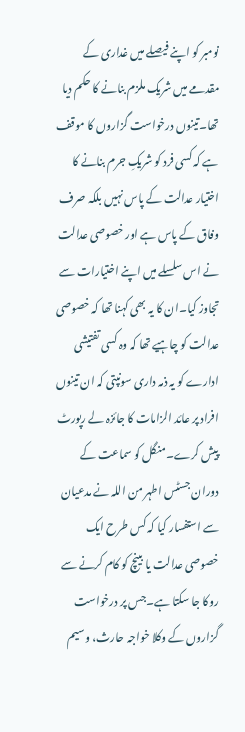نومبر کو اپنے فیصلے میں غداری کے مقدمے میں شریک ملزم بنانے کا حکم دیا تھا۔تینوں درخواست گزاروں کا موقف ہے کہ کسی فرد کو شریکِ جرم بنانے کا اختیار عدالت کے پاس نہیں بلکہ صرف وفاق کے پاس ہے اور خصوصی عدالت نے اس سلسلے میں اپنے اختیارات سے تجاوز کیا۔ان کا یہ بھی کہنا تھا کہ خصوصی عدالت کو چاہیے تھا کہ وہ کسی تفتیشی ادارے کو یہ ذمہ داری سونپتی کہ ان تینوں افراد پر عائد الزامات کا جائزہ لے رپورٹ پیش کرے۔منگل کو سماعت کے دوران جسٹس اطہر من اللہ نے مدعیان سے استفسار کیا کہ کس طرح ایک خصوصی عدالت یا بینچ کو کام کرنے سے روکا جا سکتا ہے۔جس پر درخواست گزاروں کے وکلا خواجہ حارث، وسیم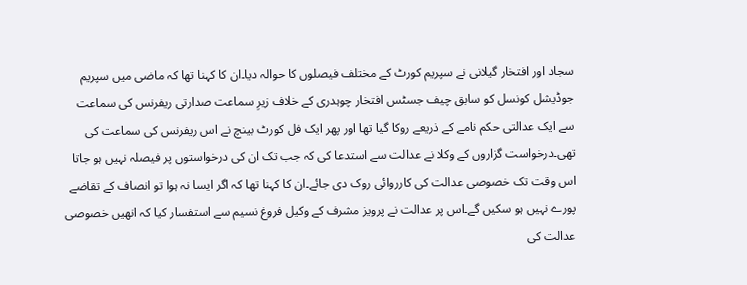سجاد اور افتخار گیلانی نے سپریم کورٹ کے مختلف فیصلوں کا حوالہ دیا۔ان کا کہنا تھا کہ ماضی میں سپریم جوڈیشل کونسل کو سابق چیف جسٹس افتخار چوہدری کے خلاف زیرِ سماعت صدارتی ریفرنس کی سماعت سے ایک عدالتی حکم نامے کے ذریعے روکا گیا تھا اور پھر ایک فل کورٹ بینچ نے اس ریفرنس کی سماعت کی تھی۔درخواست گزاروں کے وکلا نے عدالت سے استدعا کی کہ جب تک ان کی درخواستوں پر فیصلہ نہیں ہو جاتا اس وقت تک خصوصی عدالت کی کارروائی روک دی جائے۔ان کا کہنا تھا کہ اگر ایسا نہ ہوا تو انصاف کے تقاضے پورے نہیں ہو سکیں گے۔اس پر عدالت نے پرویز مشرف کے وکیل فروغ نسیم سے استفسار کیا کہ انھیں خصوصی عدالت کی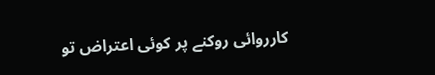کارروائی روکنے پر کوئی اعتراض تو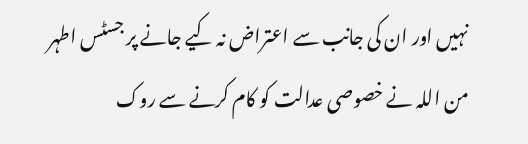نہیں اور ان کی جانب سے اعتراض نہ کیے جانے پر جسٹس اطہر من اللہ نے خصوصی عدالت کو کام کرنے سے روک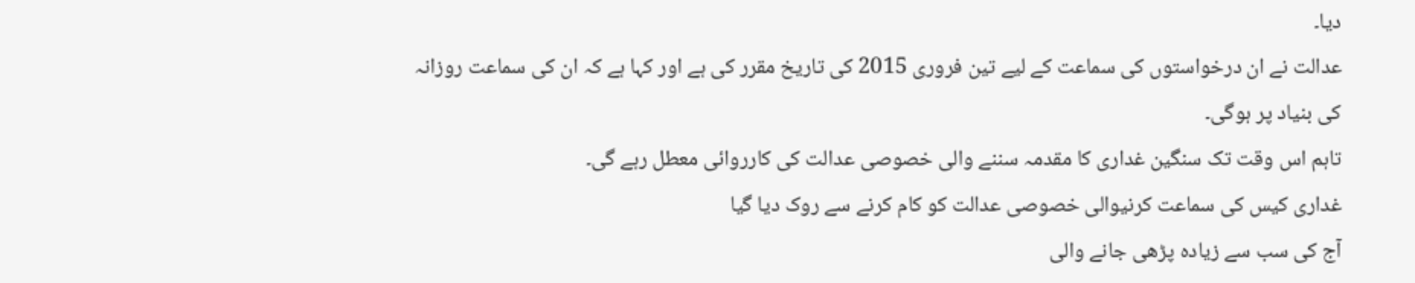دیا۔
عدالت نے ان درخواستوں کی سماعت کے لیے تین فروری 2015 کی تاریخ مقرر کی ہے اور کہا ہے کہ ان کی سماعت روزانہ کی بنیاد پر ہوگی۔
تاہم اس وقت تک سنگین غداری کا مقدمہ سننے والی خصوصی عدالت کی کارروائی معطل رہے گی۔
غداری کیس کی سماعت کرنیوالی خصوصی عدالت کو کام کرنے سے روک دیا گیا
آج کی سب سے زیادہ پڑھی جانے والی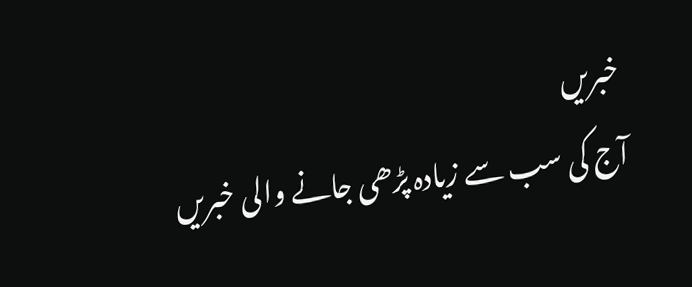خبریں
آج کی سب سے زیادہ پڑھی جانے والی خبریں